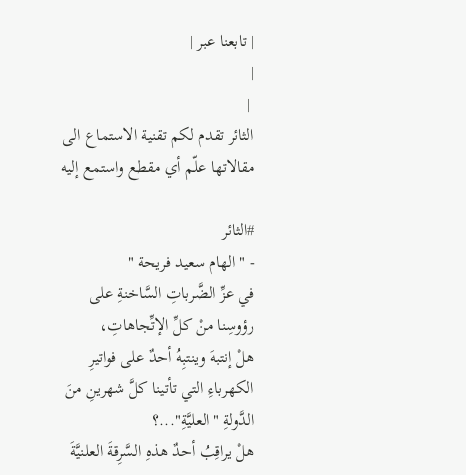| تابعنا عبر |
|
 |
الثائر تقدم لكم تقنية الاستماع الى مقالاتها علّم أي مقطع واستمع إليه

#الثائر
- " الهام سعيد فريحة "
في عزِّ الضَّرباتِ السَّاخنةِ على رؤوسِنا منْ كلِّ الإتِّجاهاتِ،
هلْ إنتبهَ وينتبِهُ أحدٌ على فواتيرِ الكهرباءِ التي تأتينا كلَّ شهرينِ منَ الدَّولةِ "العليَّةِ"...؟
هلْ يراقِبُ أحدٌ هذهِ السَّرِقةَ العلنيَّةَ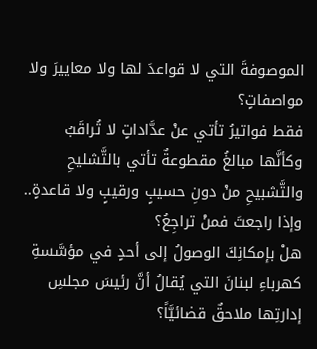الموصوفةَ التي لا قواعدَ لها ولا معاييرَ ولا مواصفاتٍ؟
فقط فواتيرُ تأتي عنْ عدَّاداتٍ لا تُراقَبُ وكأنَّها مبالغُ مقطوعةٌ تأتي بالتَّشليحِ والتَّشبيحِ منْ دونِ حسيبٍ ورقيبٍ ولا قاعدةٍ..
وإذا راجعتَ فمنْ تراجِعُ؟
هلْ بإمكانِكَ الوصولُ إلى أحدٍ في مؤسَّسةِ كهرباءِ لبنانَ التي يُقالُ أنَّ رئيسَ مجلسِ إدارتِها ملاحقٌ قضائيَّاً؟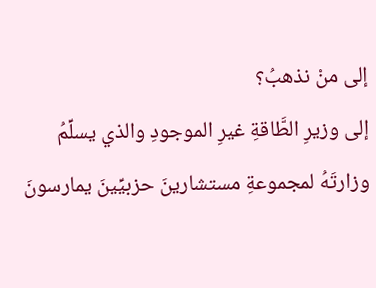إلى منْ نذهبُ؟
إلى وزيرِ الطَّاقةِ غيرِ الموجودِ والذي يسلِّمُ وزارتَهُ لمجموعةِ مستشارينَ حزبيِّينَ يمارسونَ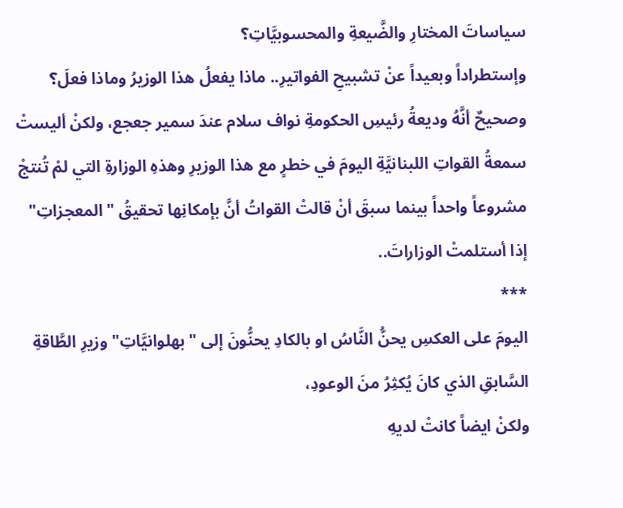سياساتَ المختارِ والضَّيعةِ والمحسوبيَّاتِ؟
وإستطراداً وبعيداً عنْ تشبيحِ الفواتيرِ.. ماذا يفعلُ هذا الوزيرُ وماذا فعلَ؟
وصحيحٌ أنَّهُ وديعةُ رئيسِ الحكومةِ نواف سلام عندَ سمير جعجع، ولكنْ أليستْ سمعةُ القواتِ اللبنانيَّةِ اليومَ في خطرٍ مع هذا الوزيرِ وهذهِ الوزارةِ التي لمْ تُنتجْ مشروعاً واحداً بينما سبقَ أنْ قالتْ القواتُ أنَّ بإمكانِها تحقيقُ "المعجزاتِ" إذا أستلمتْ الوزاراتَ..
***
اليومَ على العكسِ يحنُّ النَّاسُ او بالكادِ يحنُّونَ إلى "بهلوانيَّاتِ" وزيرِ الطَّاقةِ السَّابقِ الذي كانَ يُكثِرُ منَ الوعودِ،
ولكنْ ايضاً كانتْ لديهِ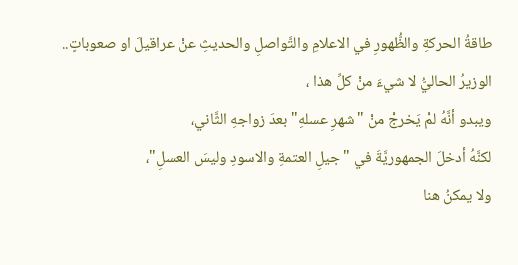طاقةُ الحركةِ والظُّهورِ في الاعلامِ والتَّواصلِ والحديثِ عنْ عراقيلَ او صعوباتٍ..
الوزيرُ الحاليُّ لا شيءَ منْ كلِّ هذا ،
ويبدو أنَّهُ لمْ يَخرجْ منْ "شهرِ عسلهِ" بعدَ زواجهِ الثَّاني،
لكنَّهُ أدخلَ الجمهوريَّةَ في "جيلِ العتمةِ والاسودِ وليسَ العسلِ"،
ولا يمكنُ هنا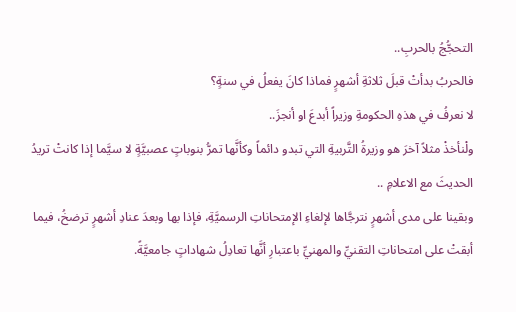التحجُّجُ بالحربِ..
فالحربُ بدأتْ قبلَ ثلاثةِ أشهرٍ فماذا كانَ يفعلُ في سنةٍ؟
لا نعرفُ في هذهِ الحكومةِ وزيراً أبدعَ او أنجزَ..
ولْنأخذْ مثلاً آخرَ هو وزيرةُ التَّربيةِ التي تبدو دائماً وكأنَّها تمرُّ بنوباتٍ عصبيَّةٍ لا سيَّما إذا كانتْ تريدُ الحديثَ مع الاعلامِ ..
وبقينا على مدى أشهرٍ نترجَّاها لإلغاءِ الإمتحاناتِ الرسميَّةِ، فإذا بها وبعدَ عنادِ أشهرٍ ترضخُ، فيما أبقتْ على امتحاناتِ التقنيِّ والمهنيِّ باعتبارِ أنَّها تعادِلُ شهاداتٍ جامعيَّةً.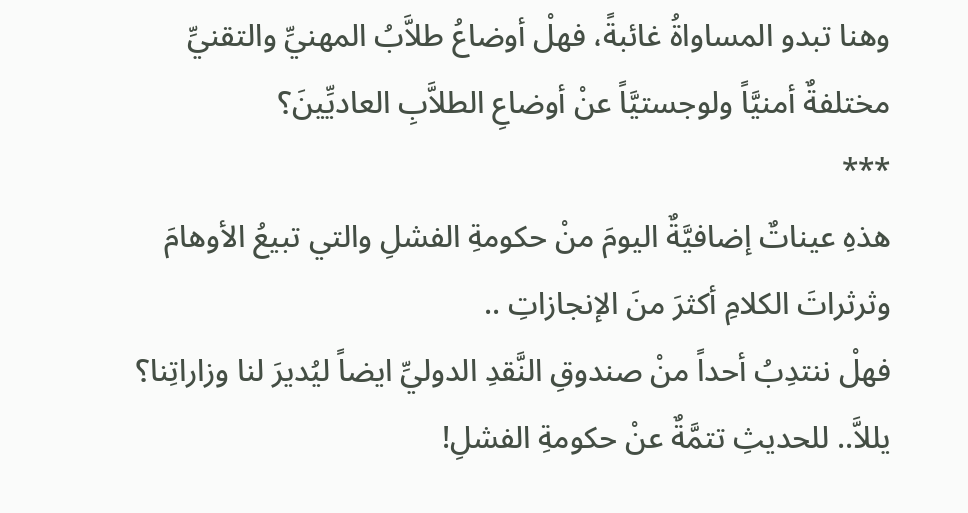وهنا تبدو المساواةُ غائبةً، فهلْ أوضاعُ طلاَّبُ المهنيِّ والتقنيِّ مختلفةٌ أمنيَّاً ولوجستيَّاً عنْ أوضاعِ الطلاَّبِ العاديِّينَ؟
***
هذهِ عيناتٌ إضافيَّةٌ اليومَ منْ حكومةِ الفشلِ والتي تبيعُ الأوهامَ وثرثراتَ الكلامِ أكثرَ منَ الإنجازاتِ ..
فهلْ ننتدِبُ أحداً منْ صندوقِ النَّقدِ الدوليِّ ايضاً ليُديرَ لنا وزاراتِنا؟
يللاَّ.. للحديثِ تتمَّةٌ عنْ حكومةِ الفشلِ!